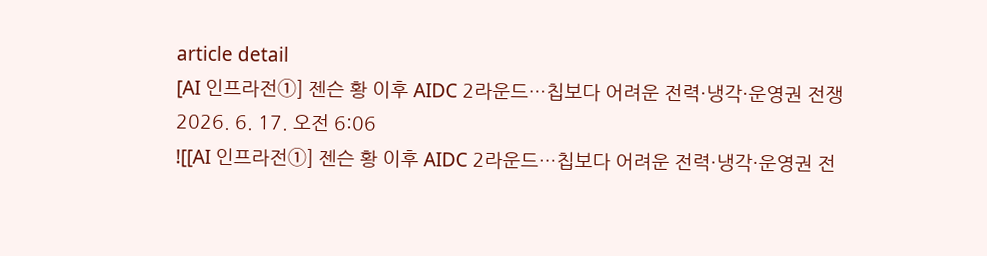article detail
[AI 인프라전①] 젠슨 황 이후 AIDC 2라운드…칩보다 어려운 전력·냉각·운영권 전쟁
2026. 6. 17. 오전 6:06
![[AI 인프라전①] 젠슨 황 이후 AIDC 2라운드…칩보다 어려운 전력·냉각·운영권 전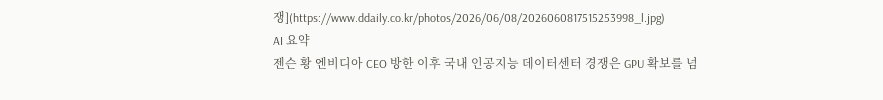쟁](https://www.ddaily.co.kr/photos/2026/06/08/2026060817515253998_l.jpg)
AI 요약
젠슨 황 엔비디아 CEO 방한 이후 국내 인공지능 데이터센터 경쟁은 GPU 확보를 넘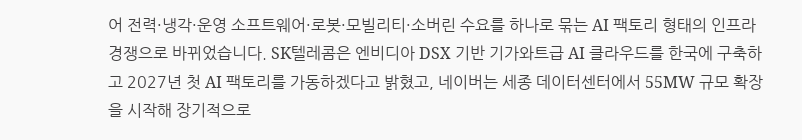어 전력·냉각·운영 소프트웨어·로봇·모빌리티·소버린 수요를 하나로 묶는 AI 팩토리 형태의 인프라 경쟁으로 바뀌었습니다. SK텔레콤은 엔비디아 DSX 기반 기가와트급 AI 클라우드를 한국에 구축하고 2027년 첫 AI 팩토리를 가동하겠다고 밝혔고, 네이버는 세종 데이터센터에서 55MW 규모 확장을 시작해 장기적으로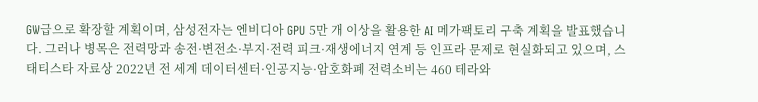GW급으로 확장할 계획이며, 삼성전자는 엔비디아 GPU 5만 개 이상을 활용한 AI 메가팩토리 구축 계획을 발표했습니다. 그러나 병목은 전력망과 송전·변전소·부지·전력 피크·재생에너지 연계 등 인프라 문제로 현실화되고 있으며, 스태티스타 자료상 2022년 전 세계 데이터센터·인공지능·암호화폐 전력소비는 460 테라와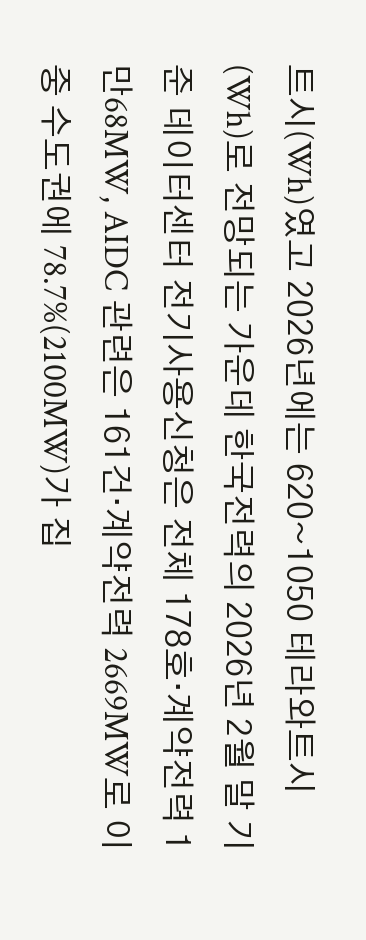트시(Wh)였고 2026년에는 620~1050 테라와트시(Wh)로 전망되는 가운데 한국전력의 2026년 2월 말 기준 데이터센터 전기사용신청은 전체 178호·계약전력 1만68MW, AIDC 관련은 161건·계약전력 2669MW로 이 중 수도권에 78.7%(2100MW)가 집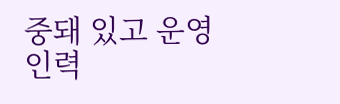중돼 있고 운영 인력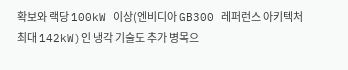확보와 랙당 100kW 이상(엔비디아 GB300 레퍼런스 아키텍처 최대 142kW)인 냉각 기술도 추가 병목으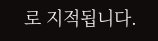로 지적됩니다.